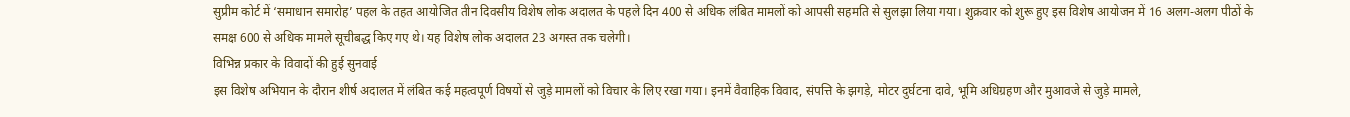सुप्रीम कोर्ट में ‘समाधान समारोह’ पहल के तहत आयोजित तीन दिवसीय विशेष लोक अदालत के पहले दिन 400 से अधिक लंबित मामलों को आपसी सहमति से सुलझा लिया गया। शुक्रवार को शुरू हुए इस विशेष आयोजन में 16 अलग-अलग पीठों के समक्ष 600 से अधिक मामले सूचीबद्ध किए गए थे। यह विशेष लोक अदालत 23 अगस्त तक चलेगी।
विभिन्न प्रकार के विवादों की हुई सुनवाई
इस विशेष अभियान के दौरान शीर्ष अदालत में लंबित कई महत्वपूर्ण विषयों से जुड़े मामलों को विचार के लिए रखा गया। इनमें वैवाहिक विवाद, संपत्ति के झगड़े, मोटर दुर्घटना दावे, भूमि अधिग्रहण और मुआवजे से जुड़े मामले,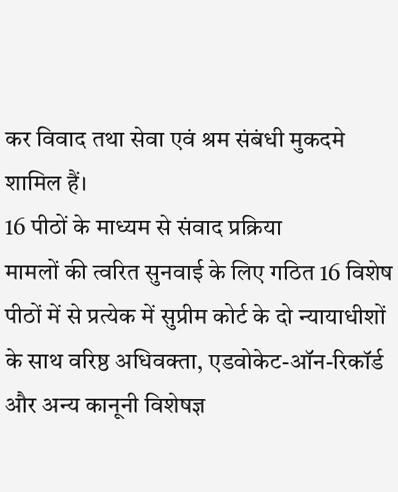कर विवाद तथा सेवा एवं श्रम संबंधी मुकदमे शामिल हैं।
16 पीठों के माध्यम से संवाद प्रक्रिया
मामलों की त्वरित सुनवाई के लिए गठित 16 विशेष पीठों में से प्रत्येक में सुप्रीम कोर्ट के दो न्यायाधीशों के साथ वरिष्ठ अधिवक्ता, एडवोकेट-ऑन-रिकॉर्ड और अन्य कानूनी विशेषज्ञ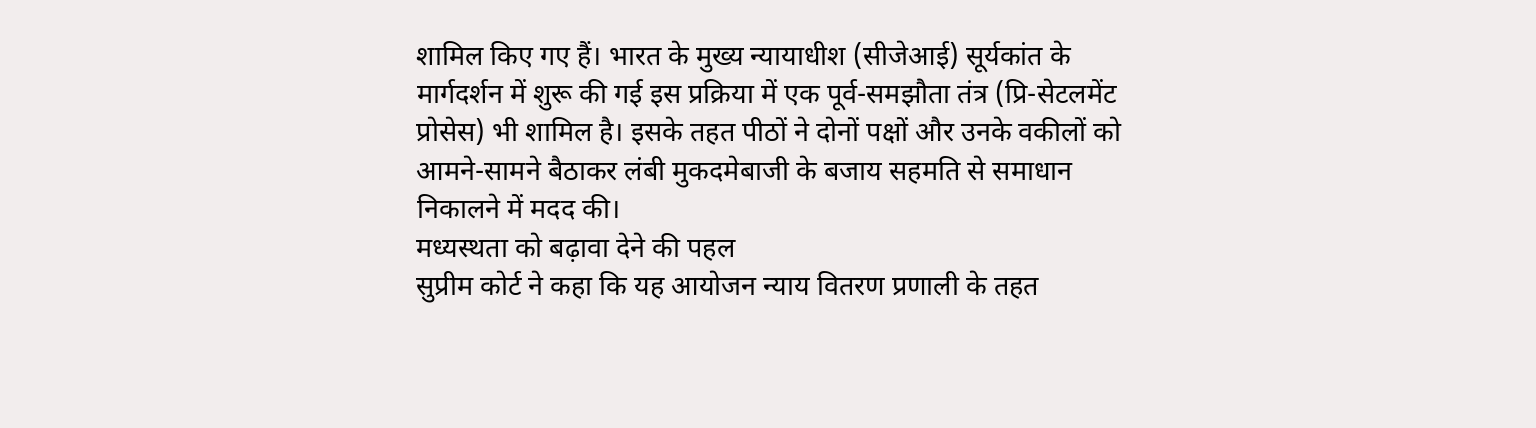शामिल किए गए हैं। भारत के मुख्य न्यायाधीश (सीजेआई) सूर्यकांत के मार्गदर्शन में शुरू की गई इस प्रक्रिया में एक पूर्व-समझौता तंत्र (प्रि-सेटलमेंट प्रोसेस) भी शामिल है। इसके तहत पीठों ने दोनों पक्षों और उनके वकीलों को आमने-सामने बैठाकर लंबी मुकदमेबाजी के बजाय सहमति से समाधान निकालने में मदद की।
मध्यस्थता को बढ़ावा देने की पहल
सुप्रीम कोर्ट ने कहा कि यह आयोजन न्याय वितरण प्रणाली के तहत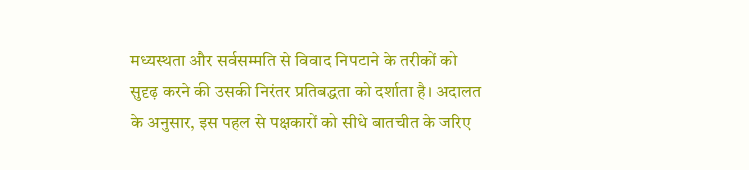मध्यस्थता और सर्वसम्मति से विवाद निपटाने के तरीकों को सुदृढ़ करने की उसकी निरंतर प्रतिबद्धता को दर्शाता है। अदालत के अनुसार, इस पहल से पक्षकारों को सीधे बातचीत के जरिए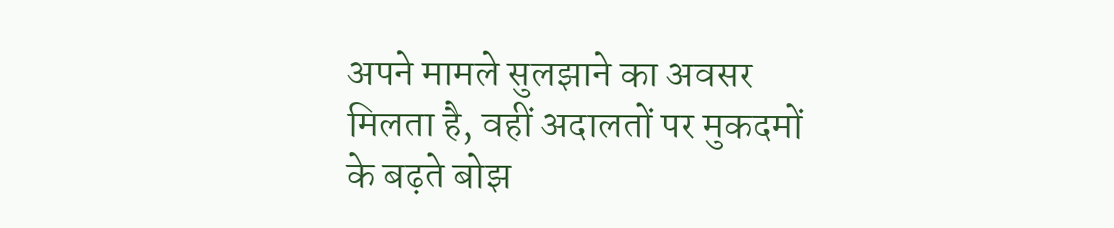अपने मामले सुलझाने का अवसर मिलता है, वहीं अदालतों पर मुकदमों के बढ़ते बोझ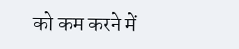को कम करने में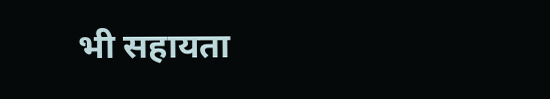भी सहायता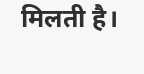मिलती है।